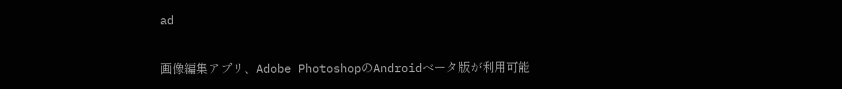ad

画像編集アプリ、Adobe PhotoshopのAndroidベータ版が利用可能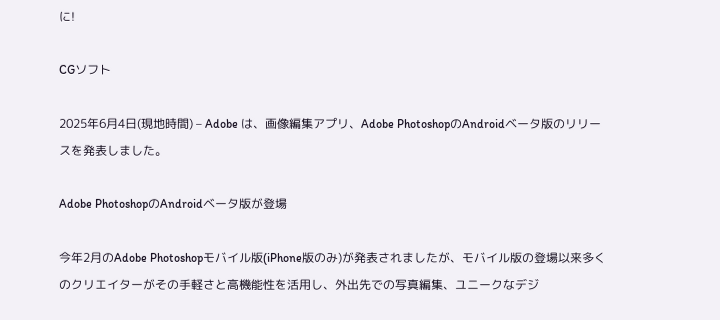に!

CGソフト

2025年6月4日(現地時間) – Adobe は、画像編集アプリ、Adobe PhotoshopのAndroidベータ版のリリースを発表しました。

Adobe PhotoshopのAndroidベータ版が登場

今年2月のAdobe Photoshopモバイル版(iPhone版のみ)が発表されましたが、モバイル版の登場以来多くのクリエイターがその手軽さと高機能性を活用し、外出先での写真編集、ユニークなデジ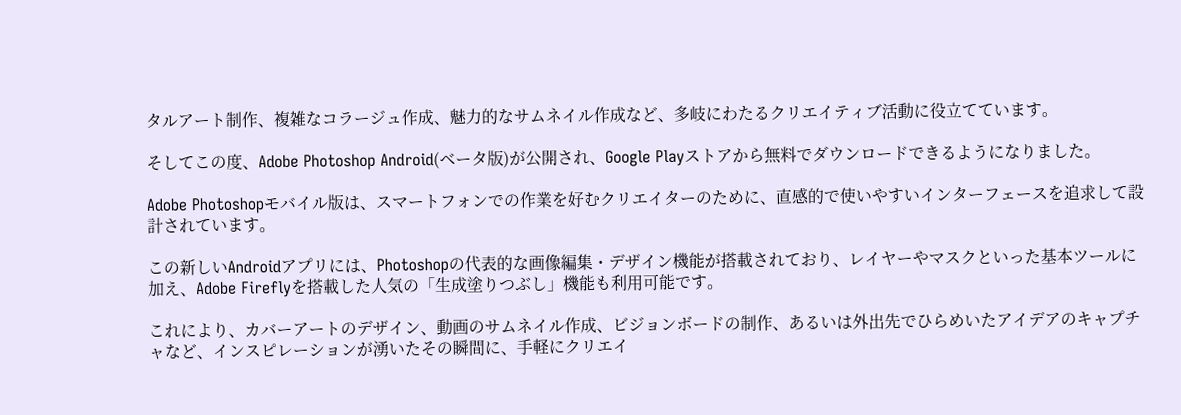タルアート制作、複雑なコラージュ作成、魅力的なサムネイル作成など、多岐にわたるクリエイティブ活動に役立てています。

そしてこの度、Adobe Photoshop Android(ベータ版)が公開され、Google Playストアから無料でダウンロードできるようになりました。

Adobe Photoshopモバイル版は、スマートフォンでの作業を好むクリエイターのために、直感的で使いやすいインターフェースを追求して設計されています。

この新しいAndroidアプリには、Photoshopの代表的な画像編集・デザイン機能が搭載されており、レイヤーやマスクといった基本ツールに加え、Adobe Fireflyを搭載した人気の「生成塗りつぶし」機能も利用可能です。

これにより、カバーアートのデザイン、動画のサムネイル作成、ビジョンボードの制作、あるいは外出先でひらめいたアイデアのキャプチャなど、インスピレーションが湧いたその瞬間に、手軽にクリエイ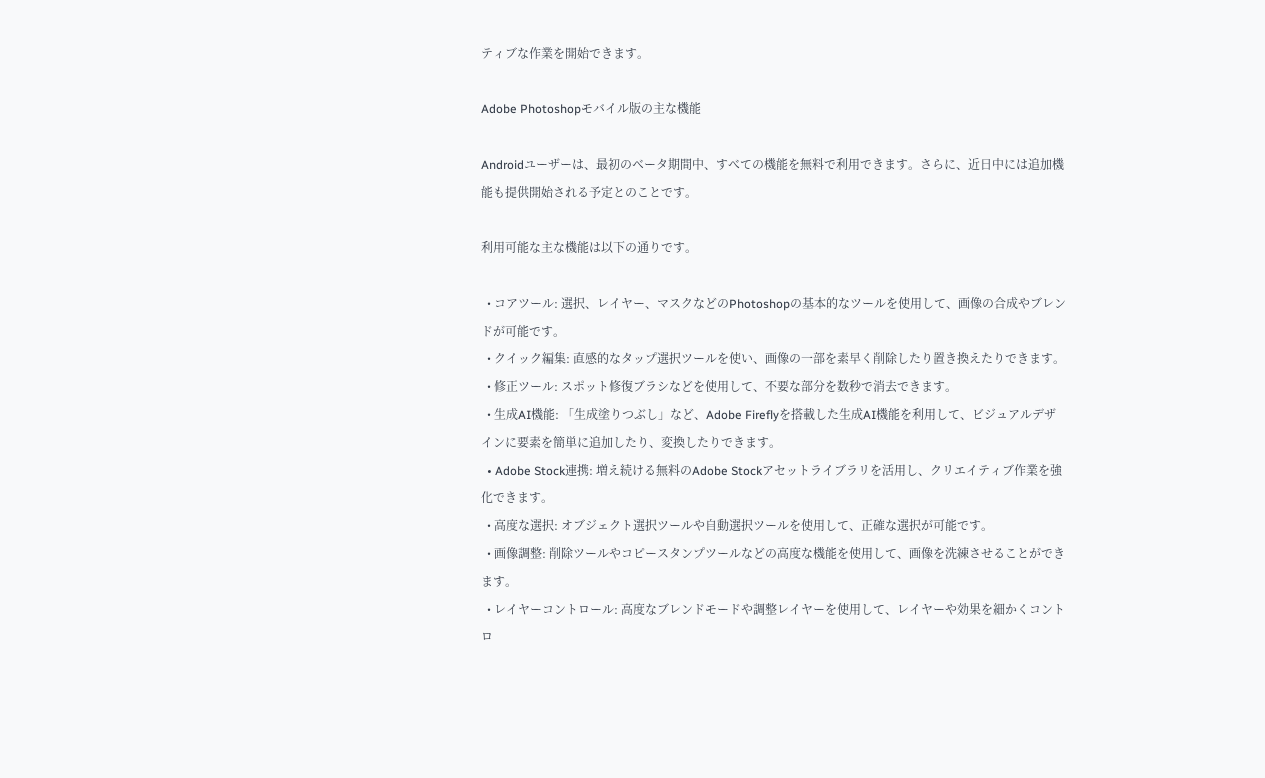ティブな作業を開始できます。

Adobe Photoshopモバイル版の主な機能

Androidユーザーは、最初のベータ期間中、すべての機能を無料で利用できます。さらに、近日中には追加機能も提供開始される予定とのことです。

利用可能な主な機能は以下の通りです。

  • コアツール: 選択、レイヤー、マスクなどのPhotoshopの基本的なツールを使用して、画像の合成やブレンドが可能です。
  • クイック編集: 直感的なタップ選択ツールを使い、画像の一部を素早く削除したり置き換えたりできます。
  • 修正ツール: スポット修復ブラシなどを使用して、不要な部分を数秒で消去できます。
  • 生成AI機能: 「生成塗りつぶし」など、Adobe Fireflyを搭載した生成AI機能を利用して、ビジュアルデザインに要素を簡単に追加したり、変換したりできます。
  • Adobe Stock連携: 増え続ける無料のAdobe Stockアセットライブラリを活用し、クリエイティブ作業を強化できます。
  • 高度な選択: オブジェクト選択ツールや自動選択ツールを使用して、正確な選択が可能です。
  • 画像調整: 削除ツールやコピースタンプツールなどの高度な機能を使用して、画像を洗練させることができます。
  • レイヤーコントロール: 高度なブレンドモードや調整レイヤーを使用して、レイヤーや効果を細かくコントロ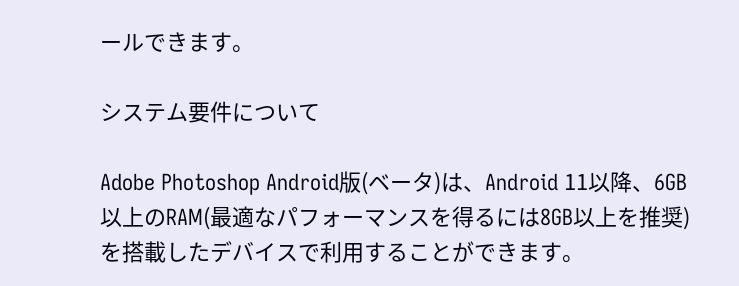ールできます。

システム要件について

Adobe Photoshop Android版(ベータ)は、Android 11以降、6GB以上のRAM(最適なパフォーマンスを得るには8GB以上を推奨)を搭載したデバイスで利用することができます。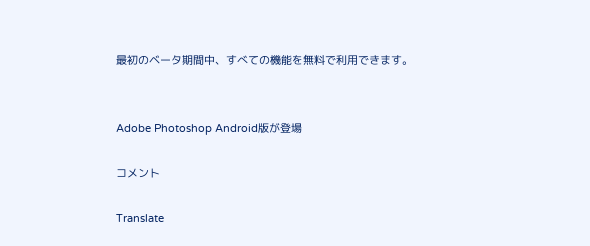最初のベータ期間中、すべての機能を無料で利用できます。


Adobe Photoshop Android版が登場

コメント

Translate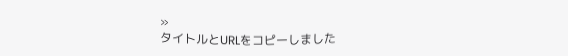»
タイトルとURLをコピーしました